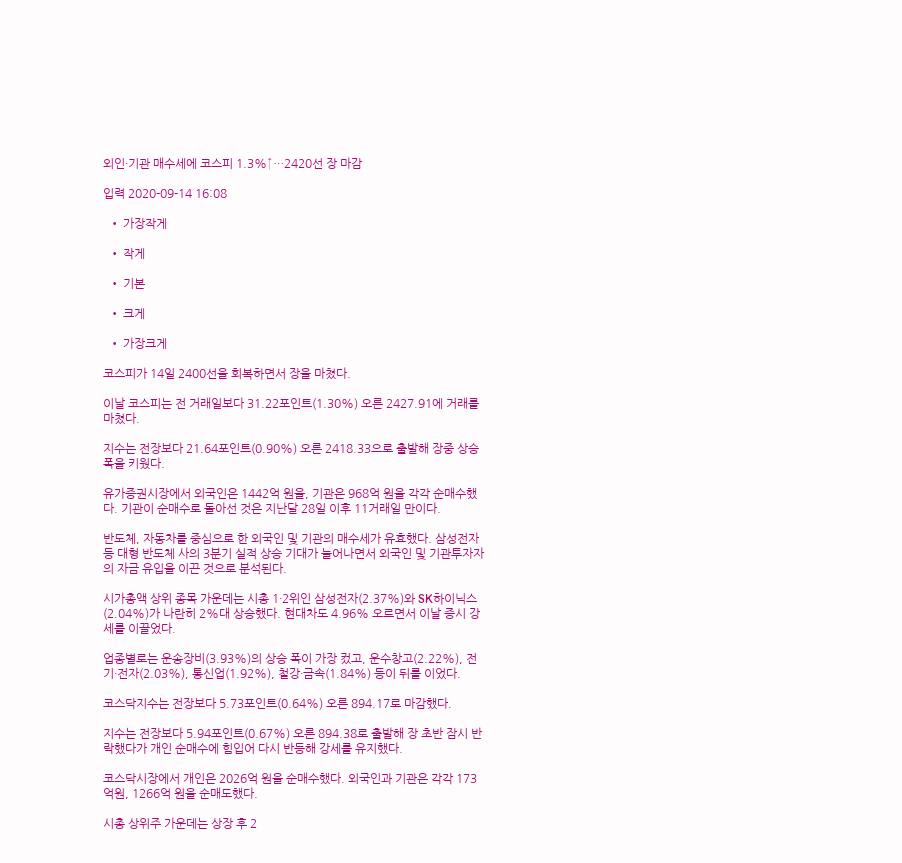외인·기관 매수세에 코스피 1.3%↑…2420선 장 마감

입력 2020-09-14 16:08

  • 가장작게

  • 작게

  • 기본

  • 크게

  • 가장크게

코스피가 14일 2400선을 회복하면서 장을 마쳤다.

이날 코스피는 전 거래일보다 31.22포인트(1.30%) 오른 2427.91에 거래를 마쳤다.

지수는 전장보다 21.64포인트(0.90%) 오른 2418.33으로 출발해 장중 상승 폭을 키웠다.

유가증권시장에서 외국인은 1442억 원을, 기관은 968억 원을 각각 순매수했다. 기관이 순매수로 돌아선 것은 지난달 28일 이후 11거래일 만이다.

반도체, 자동차를 중심으로 한 외국인 및 기관의 매수세가 유효했다. 삼성전자 등 대형 반도체 사의 3분기 실적 상승 기대가 늘어나면서 외국인 및 기관투자자의 자금 유입을 이끈 것으로 분석된다.

시가총액 상위 종목 가운데는 시총 1·2위인 삼성전자(2.37%)와 SK하이닉스(2.04%)가 나란히 2%대 상승했다. 현대차도 4.96% 오르면서 이날 증시 강세를 이끌었다.

업종별로는 운송장비(3.93%)의 상승 폭이 가장 컸고, 운수창고(2.22%), 전기·전자(2.03%), 통신업(1.92%), 철강·금속(1.84%) 등이 뒤를 이었다.

코스닥지수는 전장보다 5.73포인트(0.64%) 오른 894.17로 마감했다.

지수는 전장보다 5.94포인트(0.67%) 오른 894.38로 출발해 장 초반 잠시 반락했다가 개인 순매수에 힘입어 다시 반등해 강세를 유지했다.

코스닥시장에서 개인은 2026억 원을 순매수했다. 외국인과 기관은 각각 173억원, 1266억 원을 순매도했다.

시총 상위주 가운데는 상장 후 2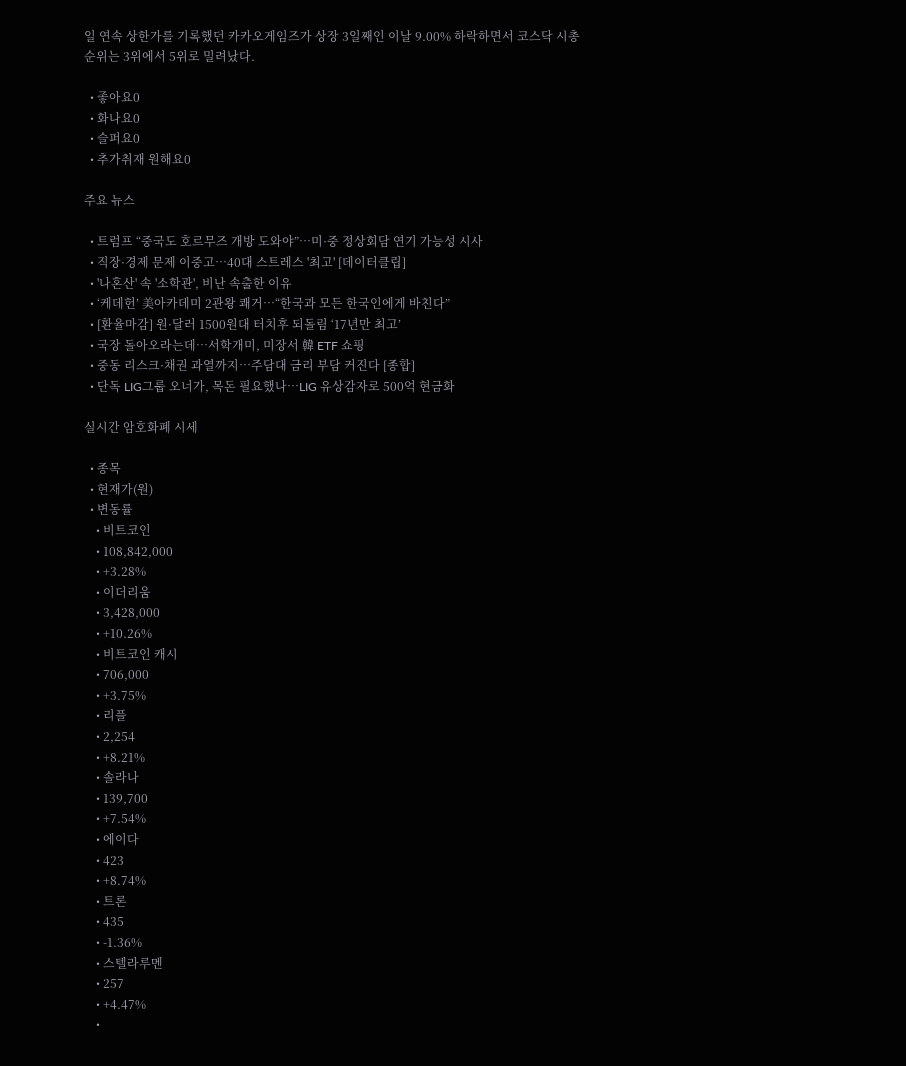일 연속 상한가를 기록했던 카카오게임즈가 상장 3일째인 이날 9.00% 하락하면서 코스닥 시총 순위는 3위에서 5위로 밀려났다.

  • 좋아요0
  • 화나요0
  • 슬퍼요0
  • 추가취재 원해요0

주요 뉴스

  • 트럼프 “중국도 호르무즈 개방 도와야”…미·중 정상회담 연기 가능성 시사
  • 직장·경제 문제 이중고…40대 스트레스 '최고' [데이터클립]
  • '나혼산' 속 '소학관', 비난 속출한 이유
  • ‘케데헌’ 美아카데미 2관왕 쾌거⋯“한국과 모든 한국인에게 바친다”
  • [환율마감] 원·달러 1500원대 터치후 되돌림 ‘17년만 최고’
  • 국장 돌아오라는데…서학개미, 미장서 韓 ETF 쇼핑
  • 중동 리스크·채권 과열까지…주담대 금리 부담 커진다 [종합]
  • 단독 LIG그룹 오너가, 목돈 필요했나…LIG 유상감자로 500억 현금화

실시간 암호화폐 시세

  • 종목
  • 현재가(원)
  • 변동률
    • 비트코인
    • 108,842,000
    • +3.28%
    • 이더리움
    • 3,428,000
    • +10.26%
    • 비트코인 캐시
    • 706,000
    • +3.75%
    • 리플
    • 2,254
    • +8.21%
    • 솔라나
    • 139,700
    • +7.54%
    • 에이다
    • 423
    • +8.74%
    • 트론
    • 435
    • -1.36%
    • 스텔라루멘
    • 257
    • +4.47%
    •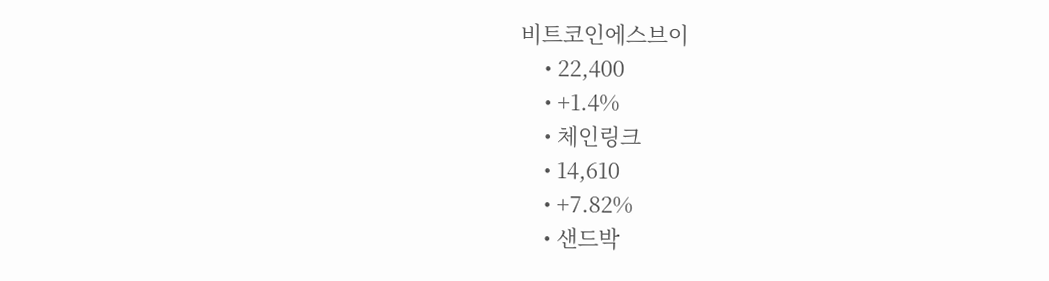비트코인에스브이
    • 22,400
    • +1.4%
    • 체인링크
    • 14,610
    • +7.82%
    • 샌드박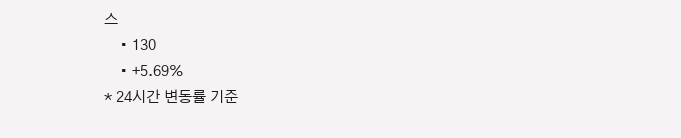스
    • 130
    • +5.69%
* 24시간 변동률 기준